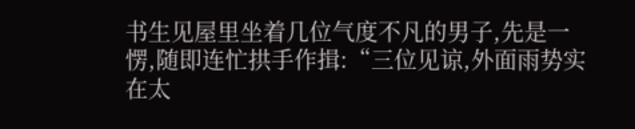书生见屋里坐着几位气度不凡的男子,先是一愣,随即连忙拱手作揖:“三位见谅,外面雨势实在太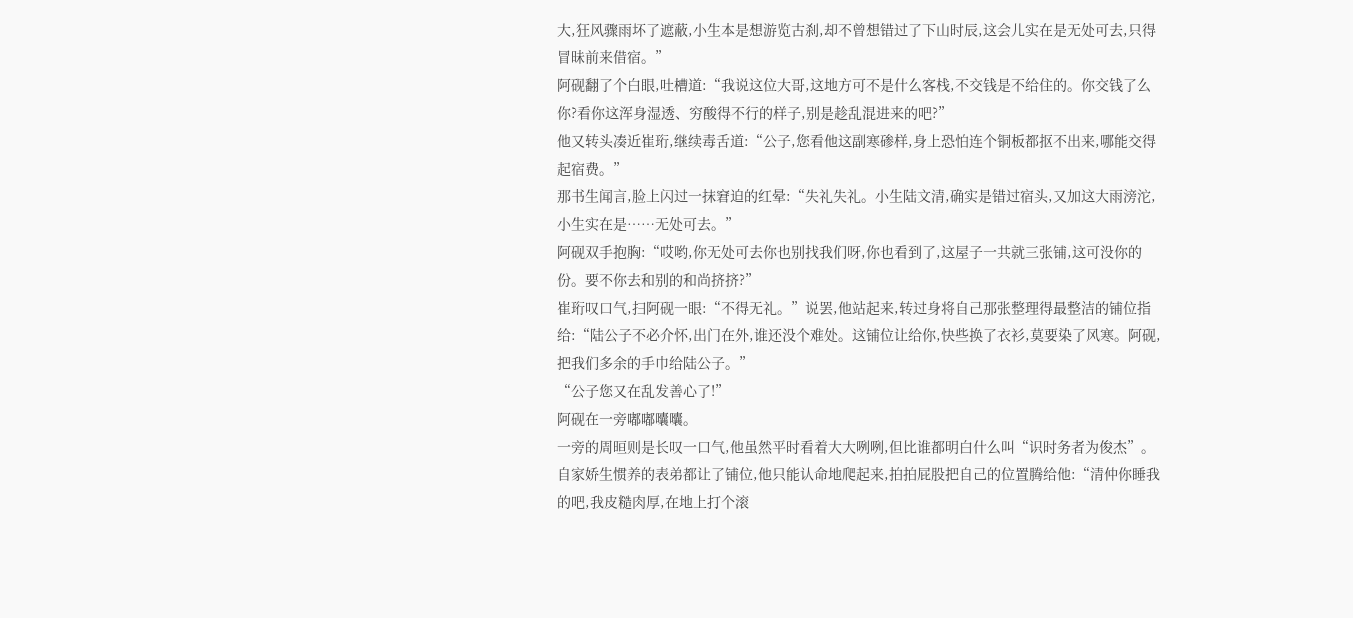大,狂风骤雨坏了遮蔽,小生本是想游览古刹,却不曾想错过了下山时辰,这会儿实在是无处可去,只得冒昧前来借宿。”
阿砚翻了个白眼,吐槽道:“我说这位大哥,这地方可不是什么客栈,不交钱是不给住的。你交钱了么你?看你这浑身湿透、穷酸得不行的样子,别是趁乱混进来的吧?”
他又转头凑近崔珩,继续毒舌道:“公子,您看他这副寒碜样,身上恐怕连个铜板都抠不出来,哪能交得起宿费。”
那书生闻言,脸上闪过一抹窘迫的红晕:“失礼失礼。小生陆文清,确实是错过宿头,又加这大雨滂沱,小生实在是……无处可去。”
阿砚双手抱胸:“哎哟,你无处可去你也别找我们呀,你也看到了,这屋子一共就三张铺,这可没你的份。要不你去和别的和尚挤挤?”
崔珩叹口气,扫阿砚一眼:“不得无礼。”说罢,他站起来,转过身将自己那张整理得最整洁的铺位指给:“陆公子不必介怀,出门在外,谁还没个难处。这铺位让给你,快些换了衣衫,莫要染了风寒。阿砚,把我们多余的手巾给陆公子。”
“公子您又在乱发善心了!”
阿砚在一旁嘟嘟囔囔。
一旁的周晅则是长叹一口气,他虽然平时看着大大咧咧,但比谁都明白什么叫“识时务者为俊杰”。自家娇生惯养的表弟都让了铺位,他只能认命地爬起来,拍拍屁股把自己的位置腾给他:“清仲你睡我的吧,我皮糙肉厚,在地上打个滚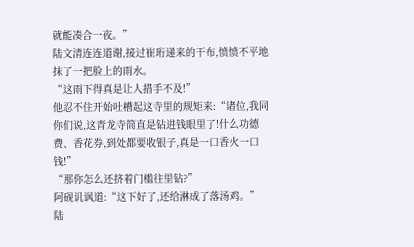就能凑合一夜。”
陆文清连连道谢,接过崔珩递来的干布,愤愤不平地抹了一把脸上的雨水。
“这雨下得真是让人措手不及!”
他忍不住开始吐槽起这寺里的规矩来:“诸位,我同你们说,这青龙寺简直是钻进钱眼里了!什么功德费、香花券,到处都要收银子,真是一口香火一口钱!”
“那你怎么还挤着门槛往里钻?”
阿砚讥讽道:“这下好了,还给淋成了落汤鸡。”
陆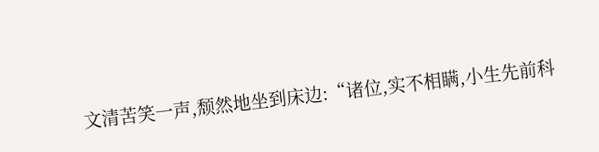文清苦笑一声,颓然地坐到床边:“诸位,实不相瞒,小生先前科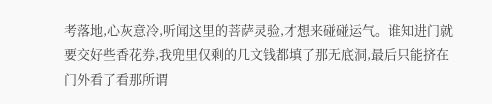考落地,心灰意冷,听闻这里的菩萨灵验,才想来碰碰运气。谁知进门就要交好些香花券,我兜里仅剩的几文钱都填了那无底洞,最后只能挤在门外看了看那所谓